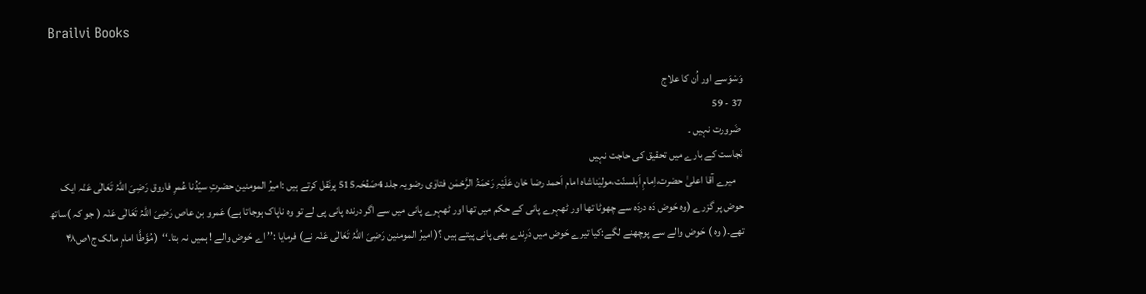Brailvi Books

وَسْوَسے اور اُن کا علاج
37 - 59
 ضَرورت نہیں ۔
نَجاست کے بارے میں تحقیق کی حاجت نہیں
    میرے آقا اعلیٰ حضرت،اِمامِ اَہلسنّت،مولیٰناشاہ امام اَحمد رضا خان عَلَیْہِ رَحْمَۃُ الرَّحْمٰن فتاوٰی رضویہ جلد 4صَفْحَہ515 پرنَقل کرتے ہیں :امیرُ المومنین حضرتِ سیّدُنا عُمرِ فاروق رَضِیَ اللہُ تَعَالٰی عَنْہ ایک حوض پر گزرے (وہ حَوض دَہ دردَہ سے چھوٹا تھا اور ٹھہرے پانی کے حکم میں تھا اور ٹھہرے پانی میں سے اگر درندہ پانی پی لے تو وہ ناپاک ہوجاتا ہے) عَمرو بن عاص رَضِیَ اللہُ تَعَالٰی عَنْہ ( جو کہ )ساتھ تھے۔( وہ ) حَوض والے سے پوچھنے لگے:کیا تیرے حَوض میں دَرِندے بھی پانی پیتے ہیں ؟( امیرُ المومنین رَضِیَ اللہُ تَعَالٰی عَنْہ نے) فرمایا :’’ اے حَوض والے ! ہمیں نہ بتا۔‘‘  (مُؤَطَّا امامِ مالک ج۱ص۴۸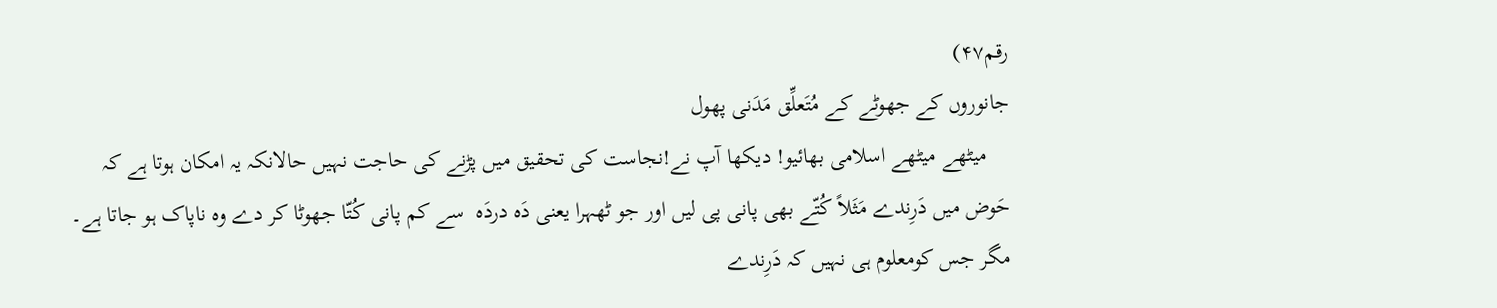رقم۴۷)
جانوروں کے جھوٹے کے مُتَعلِّق مَدَنی پھول
    میٹھے میٹھے اسلامی بھائیو! دیکھا آپ نے!نجاست کی تحقیق میں پڑنے کی حاجت نہیں حالانکہ یہ امکان ہوتا ہے کہ حَوض میں دَرِندے مَثَلاً کُتّے بھی پانی پی لیں اور جو ٹھہرا یعنی دَہ دردَہ  سے کم پانی کُتّا جھوٹا کر دے وہ ناپاک ہو جاتا ہے۔ مگر جس کومعلوم ہی نہیں کہ دَرِندے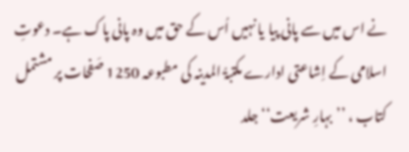نے اس میں سے پانی پیا یا نہیں اُس کے حق میں وہ پانی پاک ہے۔ دعوتِ اسلامی کے اِشاعتی ادارے مکتبۃُ المدینہ کی مطبوعہ 1250 صَفحات پر مشتمل کتاب ، ’’بہارِ شریعت‘‘جلد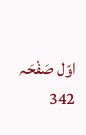اوّل صَفْحَہ 342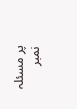پر مسئلہ نمبر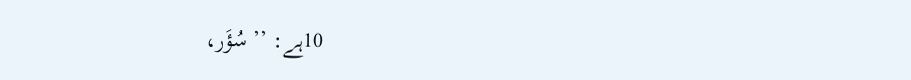10ہے: ’’ سُؤَر،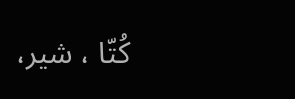کُتّا ، شیر،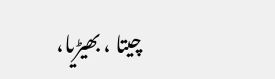چیتا ، بھیڑیا،